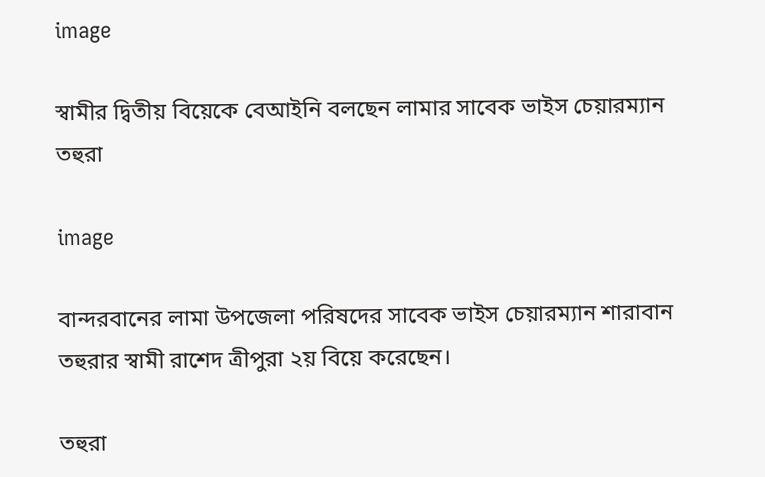image

স্বামীর দ্বিতীয় বিয়েকে বেআইনি বলছেন লামার সাবেক ভাইস চেয়ারম্যান তহুরা

image

বান্দরবানের লামা উপজেলা পরিষদের সাবেক ভাইস চেয়ারম্যান শারাবান তহুরার স্বামী রাশেদ ত্রীপুরা ২য় বিয়ে করেছেন।

তহুরা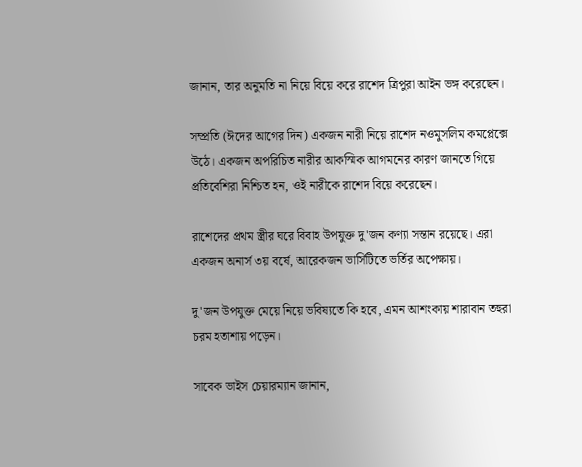জানান, তার অনুমতি না নিয়ে বিয়ে করে রাশেদ ত্রিপুরা আইন ভঙ্গ করেছেন।

সম্প্রতি (ঈদের আগের দিন) একজন নারী নিয়ে রাশেদ নওমুসলিম কমপ্লেক্সে উঠে। একজন অপরিচিত নারীর আকস্মিক আগমনের কারণ জানতে গিয়ে প্রতিবেশিরা নিশ্চিত হন, ওই নারীকে রাশেদ বিয়ে করেছেন।

রাশেদের প্রথম স্ত্রীর ঘরে বিবাহ উপযুক্ত দু'জন কণ্যা সন্তান রয়েছে। এরা একজন অনার্স ৩য় বর্ষে, আরেকজন ভার্সিটিতে ভর্তির অপেক্ষায়।

দু'জন উপযুক্ত মেয়ে নিয়ে ভবিষ্যতে কি হবে, এমন আশংকায় শারাবান তহুরা চরম হতাশায় পড়েন।

সাবেক ভাইস চেয়ারম্যান জানান,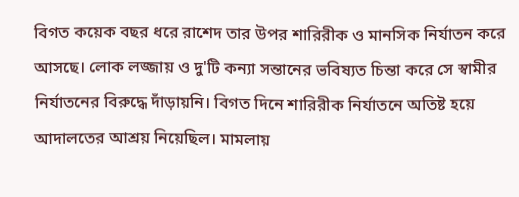বিগত কয়েক বছর ধরে রাশেদ তার উপর শারিরীক ও মানসিক নির্যাতন করে আসছে। লোক লজ্জায় ও দু'টি কন্যা সন্তানের ভবিষ্যত চিন্তা করে সে স্বামীর নির্যাতনের বিরুদ্ধে দাঁড়ায়নি। বিগত দিনে শারিরীক নির্যাতনে অতিষ্ট হয়ে আদালতের আশ্রয় নিয়েছিল। মামলায়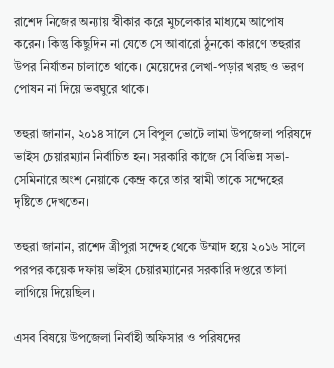রাশেদ নিজের অন্যায় স্বীকার করে মুচলেকার মাধ্যমে আপোষ করেন। কিন্তু কিছুদিন না যেতে সে আবারো ঠুনকো কারণে তহুরার উপর নির্যাতন চালাতে থাকে। মেয়েদের লেখা-পড়ার খরছ ও ভরণ পোষন না দিয়ে ভবঘুরে থাকে।

তহুরা জানান, ২০১৪ সালে সে বিপুল ভোটে লামা উপজেলা পরিষদে ভাইস চেয়ারম্যান নির্বাচিত হন। সরকারি কাজে সে বিভিন্ন সভা- সেমিনারে অংশ নেয়াকে কেন্দ্র করে তার স্বামী তাকে সন্দেহের দৃষ্টিতে দেখতেন।

তহুরা জানান, রাশেদ ত্রীপুরা সন্দেহ থেকে উম্মাদ হয়ে ২০১৬ সালে পরপর কয়েক দফায় ভাইস চেয়ারম্যানের সরকারি দপ্তরে তালা লাগিয়ে দিয়েছিল।

এসব বিষয়ে উপজেলা নির্বাহী অফিসার ও পরিষদের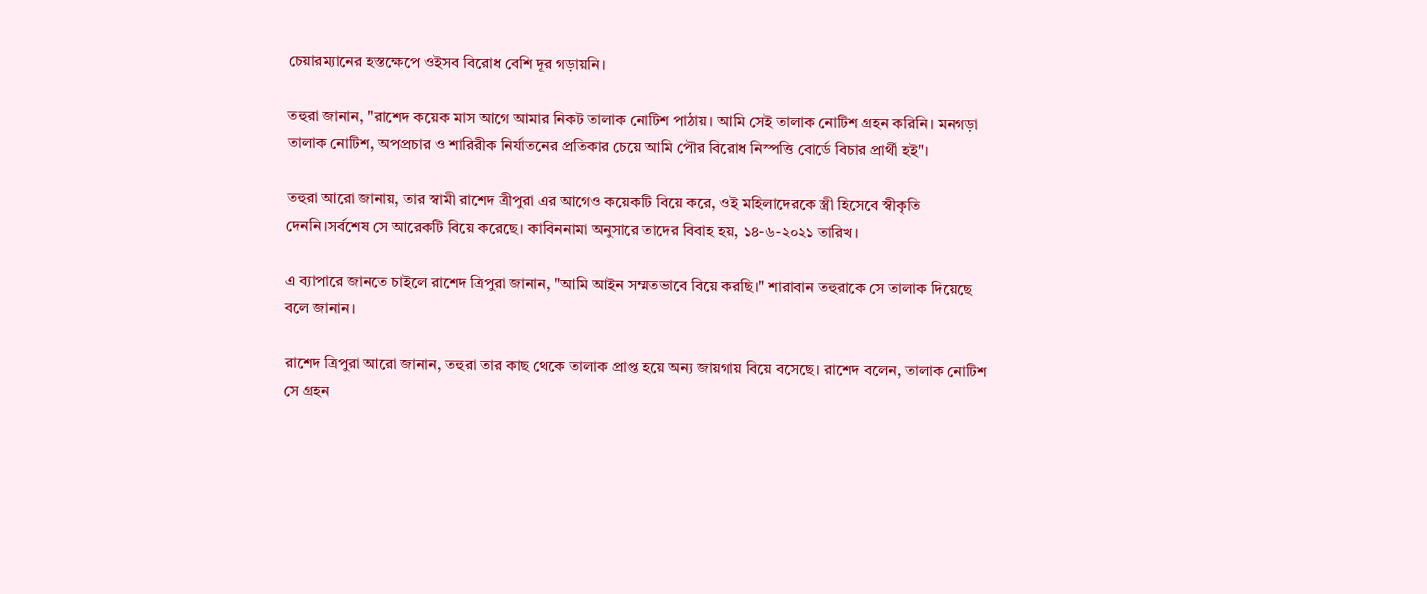চেয়ারম্যানের হস্তক্ষেপে ওইসব বিরোধ বেশি দূর গড়ায়নি।

তহুরা জানান, "রাশেদ কয়েক মাস আগে আমার নিকট তালাক নোটিশ পাঠায়। আমি সেই তালাক নোটিশ গ্রহন করিনি। মনগড়া তালাক নোটিশ, অপপ্রচার ও শারিরীক নির্যাতনের প্রতিকার চেয়ে আমি পৌর বিরোধ নিস্পত্তি বোর্ডে বিচার প্রার্থী হই"।

তহুরা আরো জানায়, তার স্বামী রাশেদ ত্রীপুরা এর আগেও কয়েকটি বিয়ে করে, ওই মহিলাদেরকে স্ত্রী হিসেবে স্বীকৃতি দেননি।সর্বশেষ সে আরেকটি বিয়ে করেছে। কাবিননামা অনুসারে তাদের বিবাহ হয়, ১৪-৬-২০২১ তারিখ।

এ ব্যাপারে জানতে চাইলে রাশেদ ত্রিপুরা জানান, "আমি আইন সম্মতভাবে বিয়ে করছি।" শারাবান তহুরাকে সে তালাক দিয়েছে বলে জানান।

রাশেদ ত্রিপুরা আরো জানান, তহুরা তার কাছ থেকে তালাক প্রাপ্ত হয়ে অন্য জায়গায় বিয়ে বসেছে। রাশেদ বলেন, তালাক নোটিশ সে গ্রহন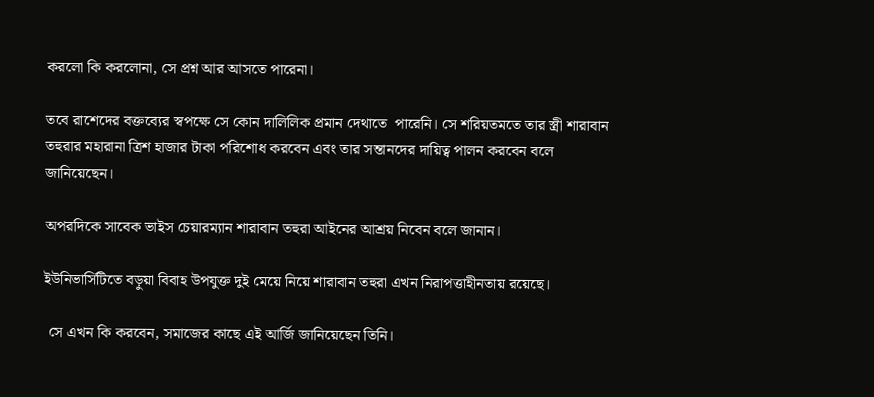করলো কি করলোনা, সে প্রশ্ন আর আসতে পারেনা।

তবে রাশেদের বক্তব্যের স্বপক্ষে সে কোন দালিলিক প্রমান দেথাতে  পারেনি। সে শরিয়তমতে তার স্ত্রী শারাবান তহুরার মহারানা ত্রিশ হাজার টাকা পরিশোধ করবেন এবং তার সন্তানদের দায়িত্ব পালন করবেন বলে জানিয়েছেন।

অপরদিকে সাবেক ভাইস চেয়ারম্যান শারাবান তহুরা আইনের আশ্রয় নিবেন বলে জানান।

ইউনিভার্সিটিতে বড়ুয়া বিবাহ উপযুক্ত দুই মেয়ে নিয়ে শারাবান তহুরা এখন নিরাপত্তাহীনতায় রয়েছে।

 সে এখন কি করবেন, সমাজের কাছে এই আর্জি জানিয়েছেন তিনি।